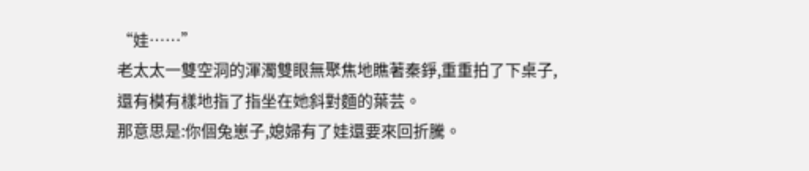“娃……”
老太太一雙空洞的渾濁雙眼無聚焦地瞧著秦錚,重重拍了下桌子,還有模有樣地指了指坐在她斜對麵的葉芸。
那意思是:你個兔崽子,媳婦有了娃還要來回折騰。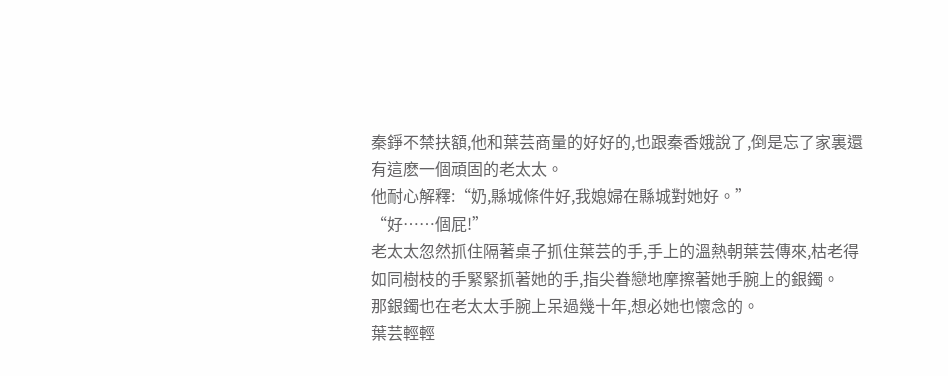秦錚不禁扶額,他和葉芸商量的好好的,也跟秦香娥說了,倒是忘了家裏還有這麽一個頑固的老太太。
他耐心解釋:“奶,縣城條件好,我媳婦在縣城對她好。”
“好……個屁!”
老太太忽然抓住隔著桌子抓住葉芸的手,手上的溫熱朝葉芸傳來,枯老得如同樹枝的手緊緊抓著她的手,指尖眷戀地摩擦著她手腕上的銀鐲。
那銀鐲也在老太太手腕上呆過幾十年,想必她也懷念的。
葉芸輕輕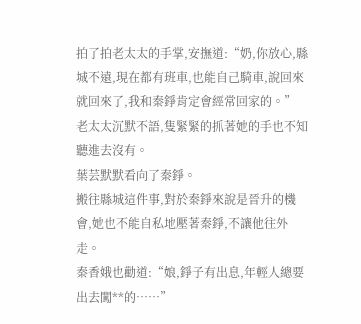拍了拍老太太的手掌,安撫道:“奶,你放心,縣城不遠,現在都有班車,也能自己騎車,說回來就回來了,我和秦錚肯定會經常回家的。”
老太太沉默不語,隻緊緊的抓著她的手也不知聽進去沒有。
葉芸默默看向了秦錚。
搬往縣城這件事,對於秦錚來說是晉升的機會,她也不能自私地壓著秦錚,不讓他往外走。
秦香娥也勸道:“娘,錚子有出息,年輕人總要出去闖**的……”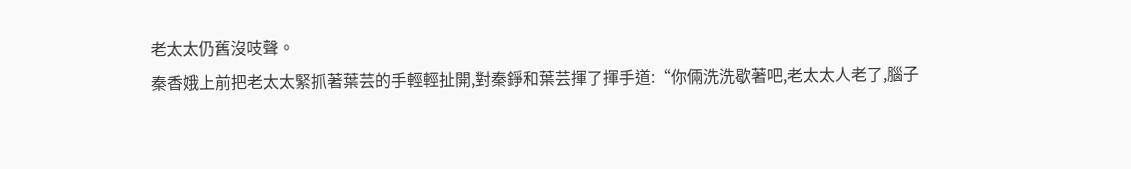老太太仍舊沒吱聲。
秦香娥上前把老太太緊抓著葉芸的手輕輕扯開,對秦錚和葉芸揮了揮手道:“你倆洗洗歇著吧,老太太人老了,腦子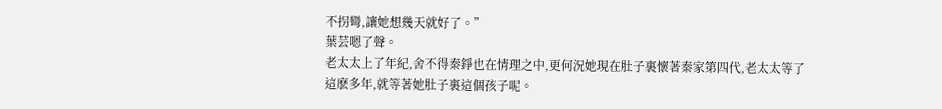不拐彎,讓她想幾天就好了。”
葉芸嗯了聲。
老太太上了年紀,舍不得秦錚也在情理之中,更何況她現在肚子裏懷著秦家第四代,老太太等了這麽多年,就等著她肚子裏這個孩子呢。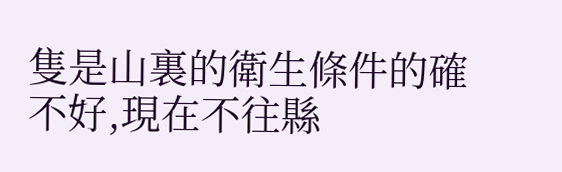隻是山裏的衛生條件的確不好,現在不往縣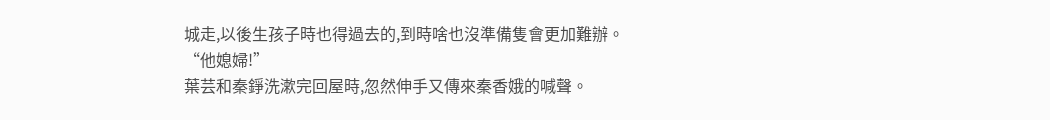城走,以後生孩子時也得過去的,到時啥也沒準備隻會更加難辦。
“他媳婦!”
葉芸和秦錚洗漱完回屋時,忽然伸手又傳來秦香娥的喊聲。